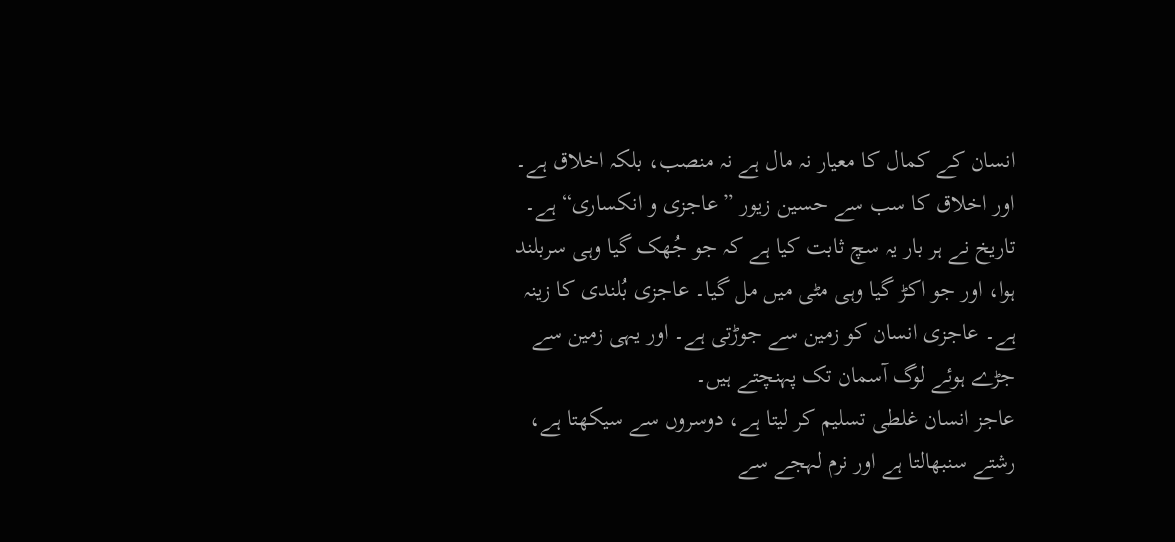انسان کے کمال کا معیار نہ مال ہے نہ منصب، بلکہ اخلاق ہے۔ اور اخلاق کا سب سے حسین زیور ”عاجزی و انکساری“ ہے۔ تاریخ نے ہر بار یہ سچ ثابت کیا ہے کہ جو جُھک گیا وہی سربلند ہوا، اور جو اکڑ گیا وہی مٹی میں مل گیا۔ عاجزی بُلندی کا زینہ ہے۔ عاجزی انسان کو زمین سے جوڑتی ہے۔ اور یہی زمین سے جڑے ہوئے لوگ آسمان تک پہنچتے ہیں۔
عاجز انسان غلطی تسلیم کر لیتا ہے، دوسروں سے سیکھتا ہے، رشتے سنبھالتا ہے اور نرم لہجے سے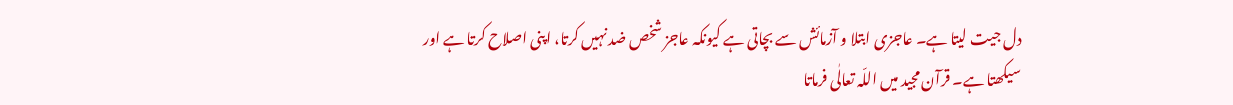دل جیت لیتا ہے۔ عاجزی ابتلا و آزمائش سے بچاتی ہے کیونکہ عاجز شخص ضد نہیں کرتا، اپنی اصلاح کرتا ہے اور سیکھتا ہے۔ قرآن مجید میں اللّہ تعالٰی فرماتا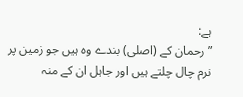ہے:
”رحمان کے (اصلی) بندے وہ ہیں جو زمین پر نرم چال چلتے ہیں اور جاہل ان کے منہ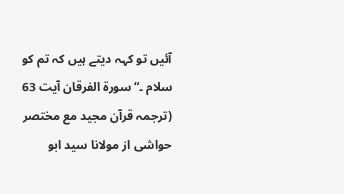آئیں تو کہہ دیتے ہیں کہ تم کو سلام ۔“ سورۃ الفرقان آیت 63
(ترجمہ قرآن مجید مع مختصر حواشی از مولانا سید ابو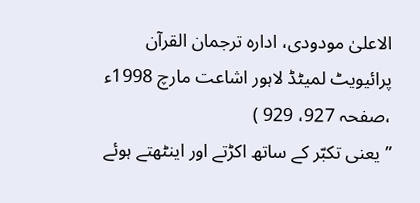الاعلیٰ مودودی، ادارہ ترجمان القرآن پرائیویٹ لمیٹڈ لاہور اشاعت مارچ 1998ء ،صفحہ 927، 929 )
”یعنی تکبّر کے ساتھ اکڑتے اور اینٹھتے ہوئے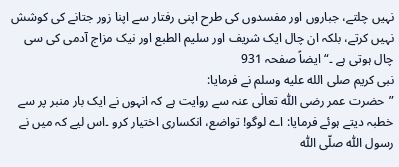نہیں چلتے، جباروں اور مفسدوں کی طرح اپنی رفتار سے اپنا زور جتانے کی کوشش نہیں کرتے، بلکہ ان چال ایک شریف اور سلیم الطبع اور نیک مزاج آدمی کی سی چال ہوتی ہے ۔“ ایضاً صفحہ 931
نبی کریم صلى الله عليه وسلم نے فرمایا:
”حضرت عمر رضی اللّٰہ تعالٰی عنہ سے روایت ہے کہ انہوں نے ایک بار منبر پر سے خطبہ دیتے ہوئے فرمایا: اے لوگو! تواضع، انکساری اختیار کرو ۔اس لیے کہ میں نے رسول اللّٰہ صلّی اللّٰہ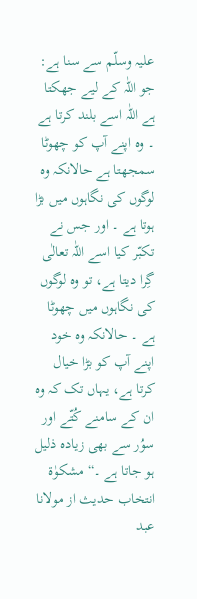علیہ وسلّم سے سنا ہے: جو اللّٰہ کے لیے جھکتا ہے اللّٰہ اسے بلند کرتا ہے ۔ وہ اپنے آپ کو چھوٹا سمجھتا ہے حالانکہ وہ لوگوں کی نگاہوں میں بڑا ہوتا ہے ۔ اور جس نے تکبّر کیا اسے اللّٰہ تعالٰی گِرا دیتا ہے، تو وہ لوگوں کی نگاہوں میں چھوٹا ہے ۔ حالانکہ وہ خود اپنے آپ کو بڑا خیال کرتا ہے، یہاں تک کہ وہ ان کے سامنے کُتّے اور سوُر سے بھی زیادہ ذلیل ہو جاتا ہے ۔“ مشکوٰۃ
انتخاب حدیث از مولانا عبد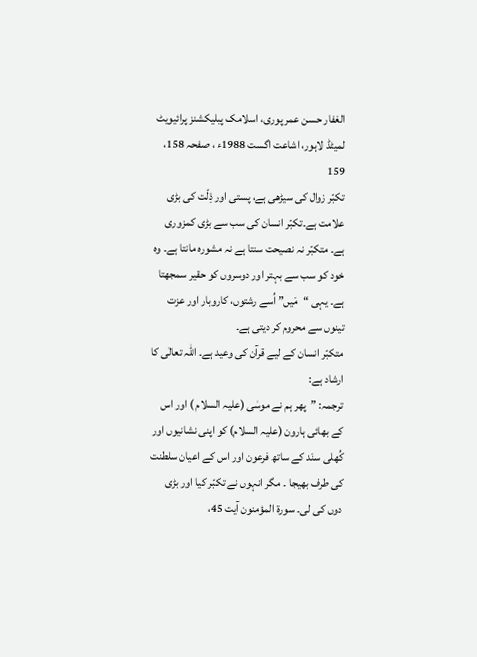الغفار حسن عمر پوری، اسلامک پبلیکشنز پرائیویٹ لمیٹڈ لاہور، اشاعت اگست 1988ء ، صفحہ 158، 159
تکبّر زوال کی سیڑھی ہے، پستی اور ذِلّت کی بڑی علامت ہے۔تکبّر انسان کی سب سے بڑی کمزوری ہے۔ متکبّر نہ نصیحت سنتا ہے نہ مشورہ مانتا ہے۔ وہ خود کو سب سے بہتر اور دوسروں کو حقیر سمجھتا ہے۔ یہی “مَیں” اُسے رشتوں، کاروبار اور عزت تینوں سے محروم کر دیتی ہے۔
متکبّر انسان کے لیے قرآن کی وعید ہے۔ اللّہ تعالٰی کا ارشاد ہے:
ترجمہ: ”پھر ہم نے موسٰی (علیہ السلام ) اور اس کے بھائی ہارون (علیہ السلام) کو اپنی نشانیوں اور کُھلی سنَد کے ساتھ فرعون اور اس کے اعیان سلطنت کی طرف بھیجا ۔ مگر انہوں نے تکبّر کیا اور بڑی دوں کی لی۔ سورۃ المؤمنون آیت 45،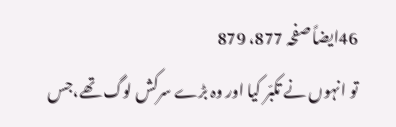46ایضاً صفحہ 877، 879
تو انہوں نے تکبّر کیا اور وہ بڑے سرکش لوگ تھے،جس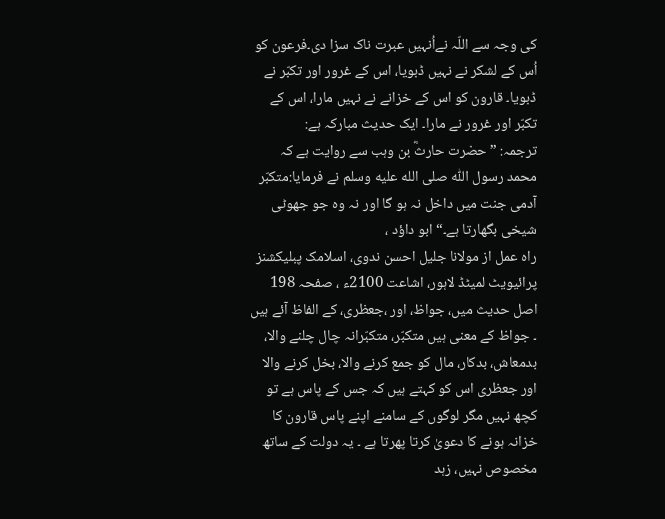کی وجہ سے اللّہ نےاُنہیں عبرت ناک سزا دی۔فرعون کو اُس کے لشکر نے نہیں ڈبویا، اس کے غرور اور تکبّر نے ڈبویا۔ قارون کو اس کے خزانے نے نہیں مارا، اس کے تکبّر اور غرور نے مارا۔ ایک حدیث مبارکہ ہے:
ترجمہ: ”حضرت حارثؓ بن وہب سے روایت ہے کہ محمد رسول اللّٰہ صلى الله عليه وسلم نے فرمایا:متکبّر آدمی جنت میں داخل نہ ہو گا اور نہ وہ جو جھوٹی شیخی بگھارتا ہے۔“ ابو داؤد ،
راہ عمل از مولانا جلیل احسن ندوی، اسلامک پبلیکشنز پرائیویٹ لمیٹڈ لاہور، اشاعت 2100ء ، صفحہ 198
اصل حدیث میں، جواظ، اور ،جعظری، کے الفاظ آئے ہیں ۔ جواظ کے معنی ہیں متکبّر، متکبّرانہ چال چلنے والا، بدمعاش، بدکار، مال کو جمع کرنے والا، بخل کرنے والا اور جعظری اس کو کہتے ہیں کہ جس کے پاس ہے تو کچھ نہیں مگر لوگوں کے سامنے اپنے پاس قارون کا خزانہ ہونے کا دعویٰ کرتا پھرتا ہے ۔ یہ دولت کے ساتھ مخصوص نہیں، زہد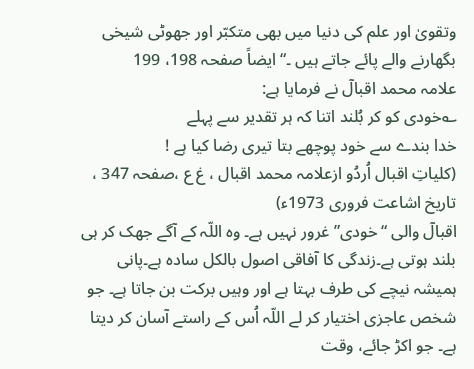وتقویٰ اور علم کی دنیا میں بھی متکبّر اور جھوٹی شیخی بگھارنے والے پائے جاتے ہیں ۔“ ایضاً صفحہ 198، 199
علامہ محمد اقبالٓ نے فرمایا ہے:
؎خودی کو کر بُلند اتنا کہ ہر تقدیر سے پہلے
خدا بندے سے خود پوچھے بتا تیری رضا کیا ہے !
(کلیاتِ اقبال اُردُو ازعلامہ محمد اقبال ، غ ع ،صفحہ 347 ، تاریخ اشاعت فروری 1973ء)
اقبالٓ والی “خودی” غرور نہیں ہے۔ وہ اللّہ کے آگے جھک کر ہی بلند ہوتی ہے۔زندگی کا آفاقی اصول بالکل سادہ ہے۔پانی ہمیشہ نیچے کی طرف بہتا ہے اور وہیں برکت بن جاتا ہے۔ جو شخص عاجزی اختیار کر لے اللّہ اُس کے راستے آسان کر دیتا ہے۔ جو اکڑ جائے، وقت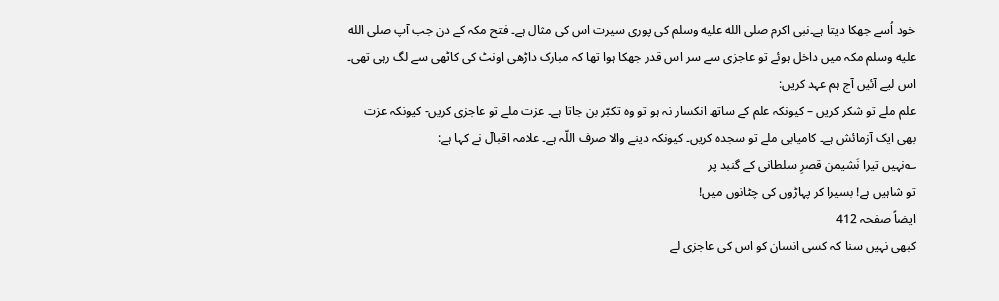خود اُسے جھکا دیتا ہے۔نبی اکرم صلى الله عليه وسلم کی پوری سیرت اس کی مثال ہے۔ فتح مکہ کے دن جب آپ صلى الله عليه وسلم مکہ میں داخل ہوئے تو عاجزی سے سر اس قدر جھکا ہوا تھا کہ مبارک داڑھی اونٹ کی کاٹھی سے لگ رہی تھی۔
اس لیے آئیں آج ہم عہد کریں:
علم ملے تو شکر کریں – کیونکہ علم کے ساتھ انکسار نہ ہو تو وہ تکبّر بن جاتا ہے۔ عزت ملے تو عاجزی کریں- کیونکہ عزت بھی ایک آزمائش ہے۔ کامیابی ملے تو سجدہ کریں۔ کیونکہ دینے والا صرف اللّہ ہے۔ علامہ اقبالٓ نے کہا ہے:
؎نہیں تیرا نَشیمن قصرِ سلطانی کے گنبد پر
تو شاہیں ہے! بسیرا کر پہاڑوں کی چٹانوں میں!
ایضاً صفحہ 412
کبھی نہیں سنا کہ کسی انسان کو اس کی عاجزی لے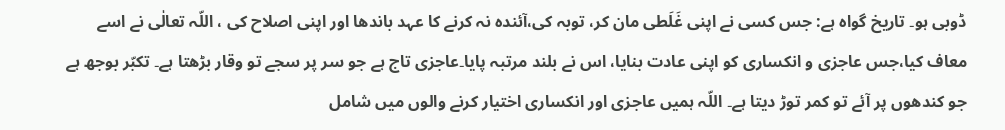ڈوبی ہو۔ تاریخ گواہ ہے: جس کسی نے اپنی غَلَطی مان کر، توبہ کی،آئندہ نہ کرنے کا عہد باندھا اور اپنی اصلاح کی ، اللّہ تعالٰی نے اسے معاف کیا،جس عاجزی و انکساری کو اپنی عادت بنایا، اس نے بلند مرتبہ پایا۔عاجزی تاج ہے جو سر پر سجے تو وقار بڑھتا ہے۔ تکبّر بوجھ ہے جو کندھوں پر آئے تو کمر توڑ دیتا ہے۔ اللّہ ہمیں عاجزی اور انکساری اختیار کرنے والوں میں شامل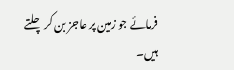فرمائے جو زمین پر عاجز بن کر چلتے ہیں۔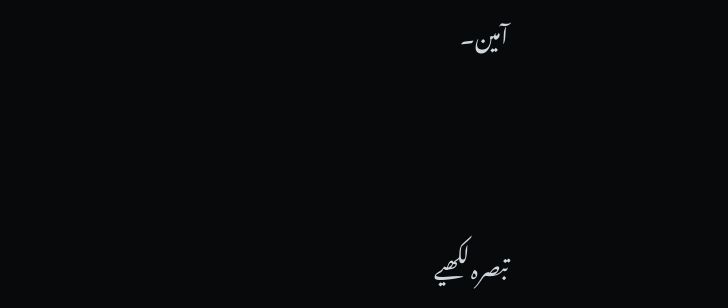آمین۔



تبصرہ لکھیے